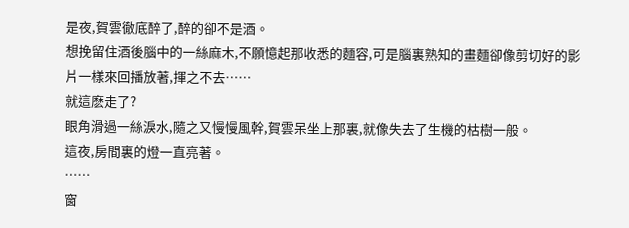是夜,賀雲徹底醉了,醉的卻不是酒。
想挽留住酒後腦中的一絲麻木,不願憶起那收悉的麵容,可是腦裏熟知的畫麵卻像剪切好的影片一樣來回播放著,揮之不去……
就這麽走了?
眼角滑過一絲淚水,隨之又慢慢風幹,賀雲呆坐上那裏,就像失去了生機的枯樹一般。
這夜,房間裏的燈一直亮著。
……
窗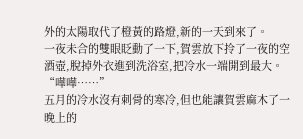外的太陽取代了橙黃的路燈,新的一天到來了。
一夜未合的雙眼眨動了一下,賀雲放下拎了一夜的空酒壺,脫掉外衣進到洗浴室,把冷水一端開到最大。
“嘩嘩……”
五月的冷水沒有刺骨的寒冷,但也能讓賀雲麻木了一晚上的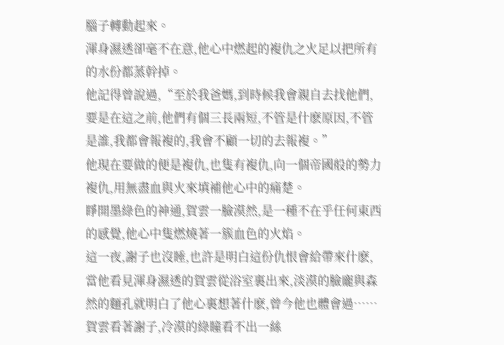腦子轉動起來。
渾身濕透卻毫不在意,他心中燃起的複仇之火足以把所有的水份都蒸幹掉。
他記得曾說過,“至於我爸媽,到時候我會親自去找他們,要是在這之前,他們有個三長兩短,不管是什麽原因,不管是誰,我都會報複的,我會不顧一切的去報複。”
他現在要做的便是複仇,也隻有複仇,向一個帝國般的勢力複仇,用無盡血與火來填補他心中的痛楚。
睜開墨綠色的神通,賀雲一臉漠然,是一種不在乎任何東西的感覺,他心中隻燃燒著一簇血色的火焰。
這一夜,謝子也沒睡,也許是明白這份仇恨會給帶來什麽,當他看見渾身濕透的賀雲從浴室裏出來,淡漠的臉龐與森然的麵孔就明白了他心裏想著什麽,曾今他也體會過……
賀雲看著謝子,冷漠的綠瞳看不出一絲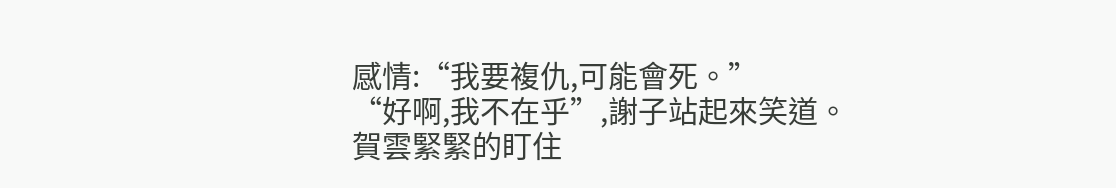感情:“我要複仇,可能會死。”
“好啊,我不在乎”,謝子站起來笑道。
賀雲緊緊的盯住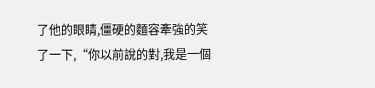了他的眼睛,僵硬的麵容牽強的笑了一下,“你以前說的對,我是一個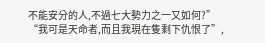不能安分的人,不過七大勢力之一又如何?”
“我可是天命者,而且我現在隻剩下仇恨了”,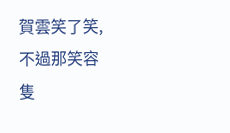賀雲笑了笑,不過那笑容隻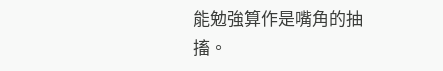能勉強算作是嘴角的抽搐。